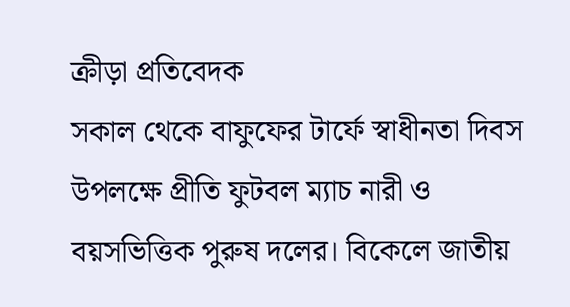ক্রীড়া প্রতিবেদক
সকাল থেকে বাফুফের টার্ফে স্বাধীনতা দিবস উপলক্ষে প্রীতি ফুটবল ম্যাচ নারী ও বয়সভিত্তিক পুরুষ দলের। বিকেলে জাতীয়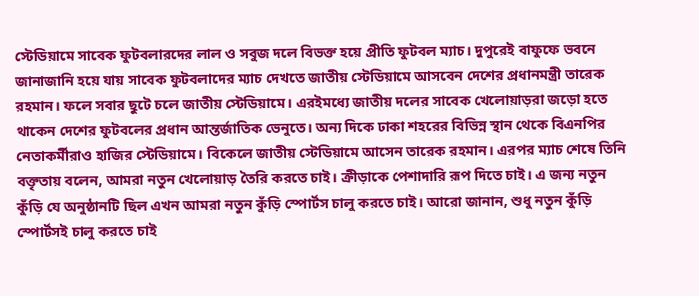স্টেডিয়ামে সাবেক ফুটবলারদের লাল ও সবুজ দলে বিভক্ত হয়ে প্রীতি ফুটবল ম্যাচ। দুপুরেই বাফুফে ভবনে জানাজানি হয়ে যায় সাবেক ফুটবলাদের ম্যাচ দেখতে জাতীয় স্টেডিয়ামে আসবেন দেশের প্রধানমন্ত্রী তারেক রহমান। ফলে সবার ছুটে চলে জাতীয় স্টেডিয়ামে। এরইমধ্যে জাতীয় দলের সাবেক খেলোয়াড়রা জড়ো হতে থাকেন দেশের ফুটবলের প্রধান আন্তর্জাতিক ভেনুতে। অন্য দিকে ঢাকা শহরের বিভিন্ন স্থান থেকে বিএনপির নেতাকর্মীরাও হাজির স্টেডিয়ামে। বিকেলে জাতীয় স্টেডিয়ামে আসেন তারেক রহমান। এরপর ম্যাচ শেষে তিনি বক্তৃতায় বলেন, আমরা নতুন খেলোয়াড় তৈরি করতে চাই। ক্রীড়াকে পেশাদারি রূপ দিতে চাই। এ জন্য নতুন কুঁড়ি যে অনুষ্ঠানটি ছিল এখন আমরা নতুন কুঁড়ি স্পোর্টস চালু করতে চাই। আরো জানান, শুধু নতুন কুঁড়ি স্পোর্টসই চালু করতে চাই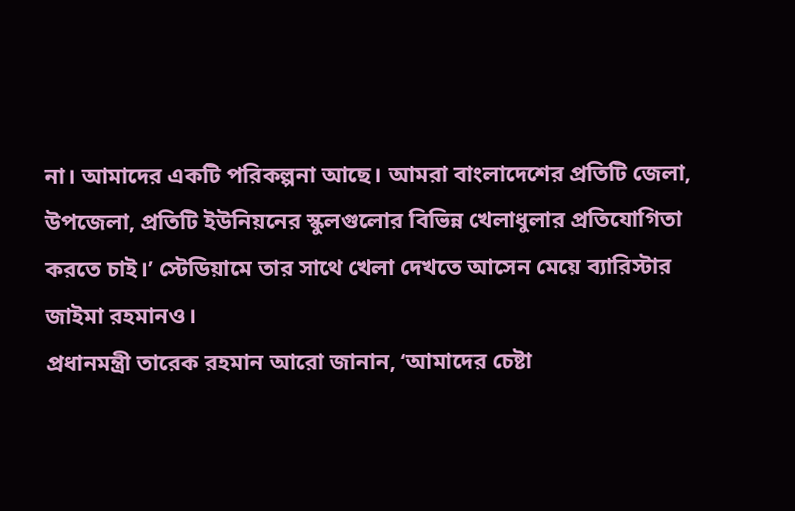না। আমাদের একটি পরিকল্পনা আছে। আমরা বাংলাদেশের প্রতিটি জেলা, উপজেলা, প্রতিটি ইউনিয়নের স্কুলগুলোর বিভিন্ন খেলাধুলার প্রতিযোগিতা করতে চাই।’ স্টেডিয়ামে তার সাথে খেলা দেখতে আসেন মেয়ে ব্যারিস্টার জাইমা রহমানও।
প্রধানমন্ত্রী তারেক রহমান আরো জানান, ‘আমাদের চেষ্টা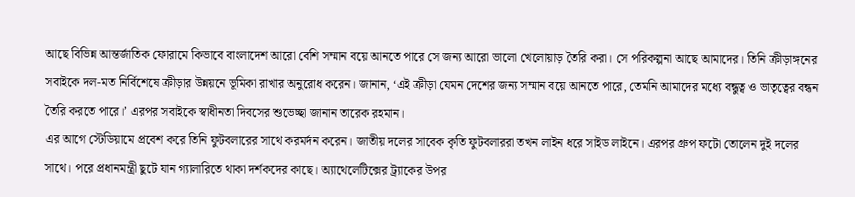আছে বিভিন্ন আন্তর্জাতিক ফোরামে কিভাবে বাংলাদেশ আরো বেশি সম্মান বয়ে আনতে পারে সে জন্য আরো ভালো খেলোয়াড় তৈরি করা। সে পরিকল্পনা আছে আমাদের। তিনি ক্রীড়াঙ্গনের সবাইকে দল-মত নির্বিশেষে ক্রীড়ার উন্নয়নে ভূমিকা রাখার অনুরোধ করেন। জানান, ‘এই ক্রীড়া যেমন দেশের জন্য সম্মান বয়ে আনতে পারে, তেমনি আমাদের মধ্যে বন্ধুত্ব ও ভাতৃত্বের বন্ধন তৈরি করতে পারে।’ এরপর সবাইকে স্বাধীনতা দিবসের শুভেচ্ছা জানান তারেক রহমান।
এর আগে স্টেডিয়ামে প্রবেশ করে তিনি ফুটবলারের সাথে করমর্দন করেন। জাতীয় দলের সাবেক কৃতি ফুটবলাররা তখন লাইন ধরে সাইড লাইনে। এরপর গ্রুপ ফটো তোলেন দুই দলের সাথে। পরে প্রধানমন্ত্রী ছুটে যান গ্যালারিতে থাকা দর্শকদের কাছে। অ্যাথেলেটিক্সের ট্র্যাকের উপর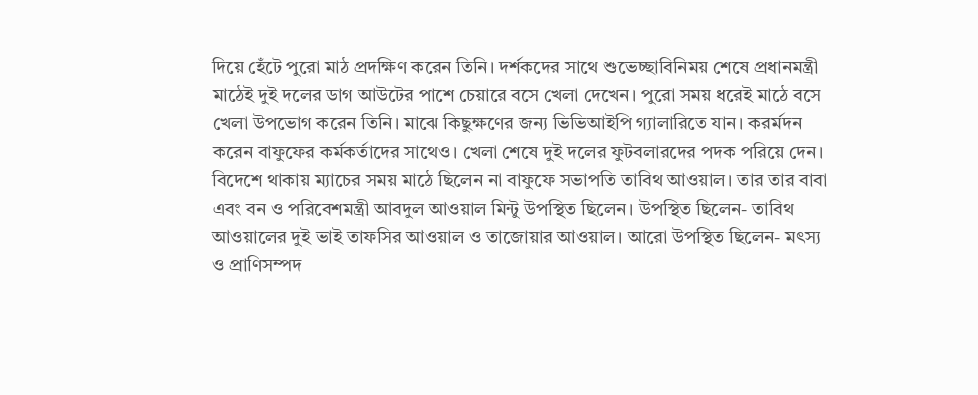দিয়ে হেঁটে পুরো মাঠ প্রদক্ষিণ করেন তিনি। দর্শকদের সাথে শুভেচ্ছাবিনিময় শেষে প্রধানমন্ত্রী মাঠেই দুই দলের ডাগ আউটের পাশে চেয়ারে বসে খেলা দেখেন। পুরো সময় ধরেই মাঠে বসে খেলা উপভোগ করেন তিনি। মাঝে কিছুক্ষণের জন্য ভিভিআইপি গ্যালারিতে যান। করর্মদন করেন বাফুফের কর্মকর্তাদের সাথেও। খেলা শেষে দুই দলের ফুটবলারদের পদক পরিয়ে দেন। বিদেশে থাকায় ম্যাচের সময় মাঠে ছিলেন না বাফুফে সভাপতি তাবিথ আওয়াল। তার তার বাবা এবং বন ও পরিবেশমন্ত্রী আবদুল আওয়াল মিন্টু উপস্থিত ছিলেন। উপস্থিত ছিলেন- তাবিথ আওয়ালের দুই ভাই তাফসির আওয়াল ও তাজোয়ার আওয়াল। আরো উপস্থিত ছিলেন- মৎস্য ও প্রাণিসম্পদ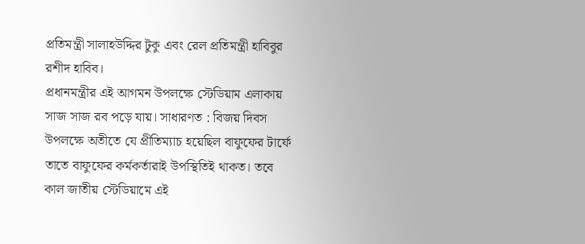প্রতিমন্ত্রী সালাহউদ্দির টুকু এবং রেল প্রতিমন্ত্রী হাবিবুর রশীদ হাবিব।
প্রধানমন্ত্রীর এই আগমন উপলক্ষে স্টেডিয়াম এলাকায় সাজ সাজ রব পড়ে যায়। সাধারণত : বিজয় দিবস উপলক্ষে অতীতে যে প্রীতিম্যাচ হয়েছিল বাফুফের টার্ফে তাতে বাফুফের কর্মকর্তারাই উপস্থিতিই থাকত। তবে কাল জাতীয় স্টেডিয়ামে এই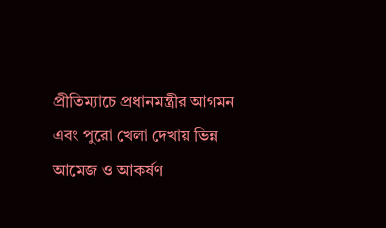প্রীতিম্যাচে প্রধানমন্ত্রীর আগমন এবং পুরো খেলা দেখায় ভিন্ন আমেজ ও আকর্ষণ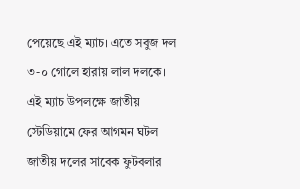পেয়েছে এই ম্যাচ। এতে সবুজ দল ৩-০ গোলে হারায় লাল দলকে।
এই ম্যাচ উপলক্ষে জাতীয় স্টেডিয়ামে ফের আগমন ঘটল জাতীয় দলের সাবেক ফুটবলার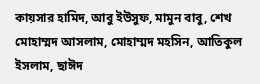কায়সার হামিদ, আবু ইউসুফ, মামুন বাবু, শেখ মোহাম্মদ আসলাম, মোহাম্মদ মহসিন, আতিকুল ইসলাম, ছাঈদ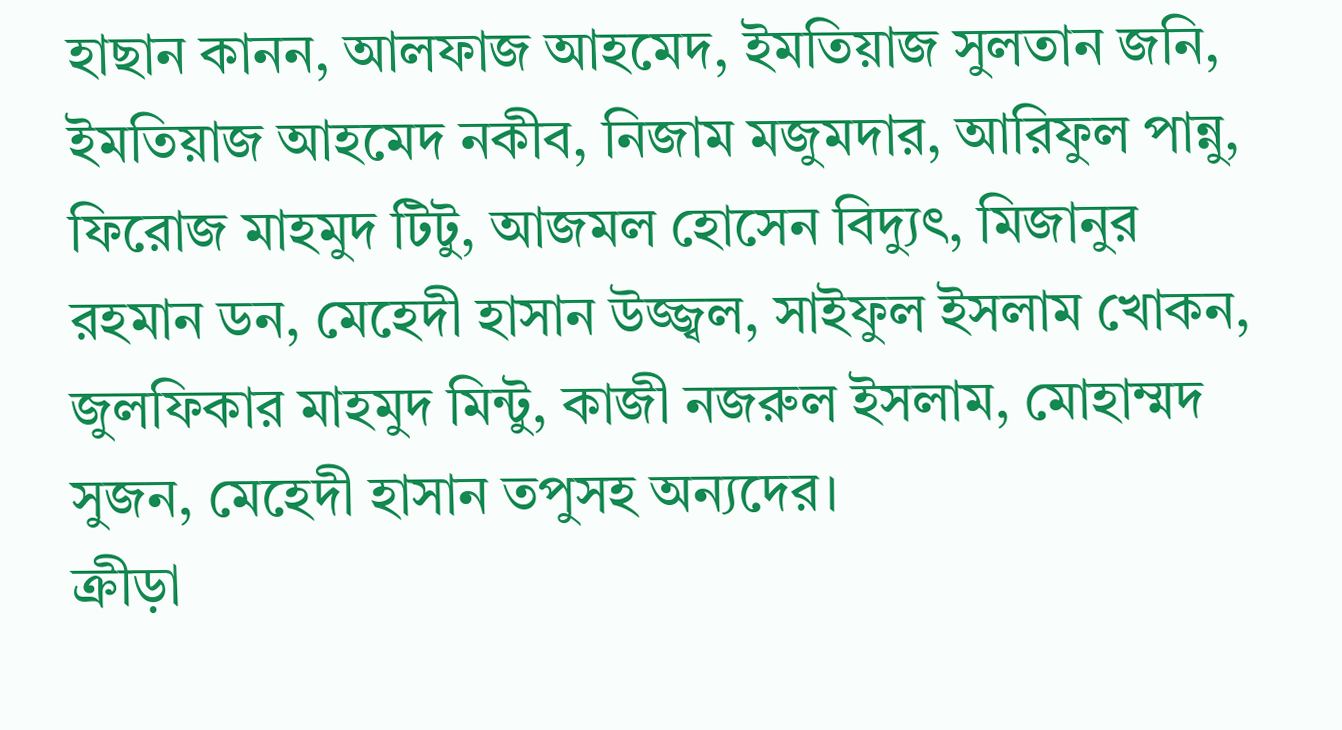হাছান কানন, আলফাজ আহমেদ, ইমতিয়াজ সুলতান জনি, ইমতিয়াজ আহমেদ নকীব, নিজাম মজুমদার, আরিফুল পান্নু, ফিরোজ মাহমুদ টিটু, আজমল হোসেন বিদ্যুৎ, মিজানুর রহমান ডন, মেহেদী হাসান উজ্জ্বল, সাইফুল ইসলাম খোকন, জুলফিকার মাহমুদ মিন্টু, কাজী নজরুল ইসলাম, মোহাম্মদ সুজন, মেহেদী হাসান তপুসহ অন্যদের।
ক্রীড়া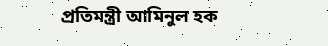প্রতিমন্ত্রী আমিনুল হক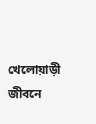খেলোয়াড়ী জীবনে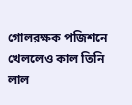গোলরক্ষক পজিশনে খেললেও কাল তিনি লাল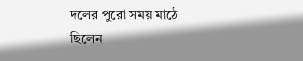দলের পুরো সময় মাঠে ছিলেন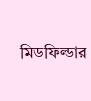মিডফিল্ডার